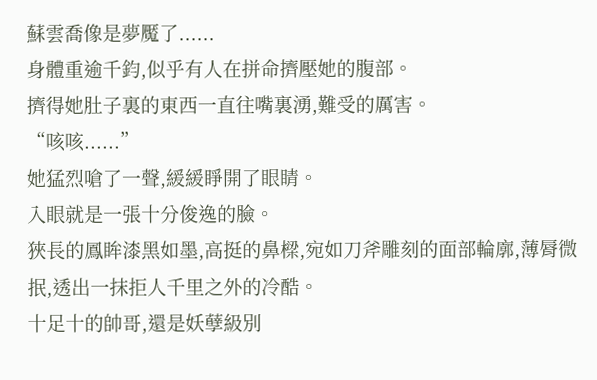蘇雲喬像是夢魘了......
身體重逾千鈞,似乎有人在拼命擠壓她的腹部。
擠得她肚子裏的東西一直往嘴裏湧,難受的厲害。
“咳咳......”
她猛烈嗆了一聲,緩緩睜開了眼睛。
入眼就是一張十分俊逸的臉。
狹長的鳳眸漆黑如墨,高挺的鼻樑,宛如刀斧雕刻的面部輪廓,薄脣微抿,透出一抹拒人千里之外的冷酷。
十足十的帥哥,還是妖孽級別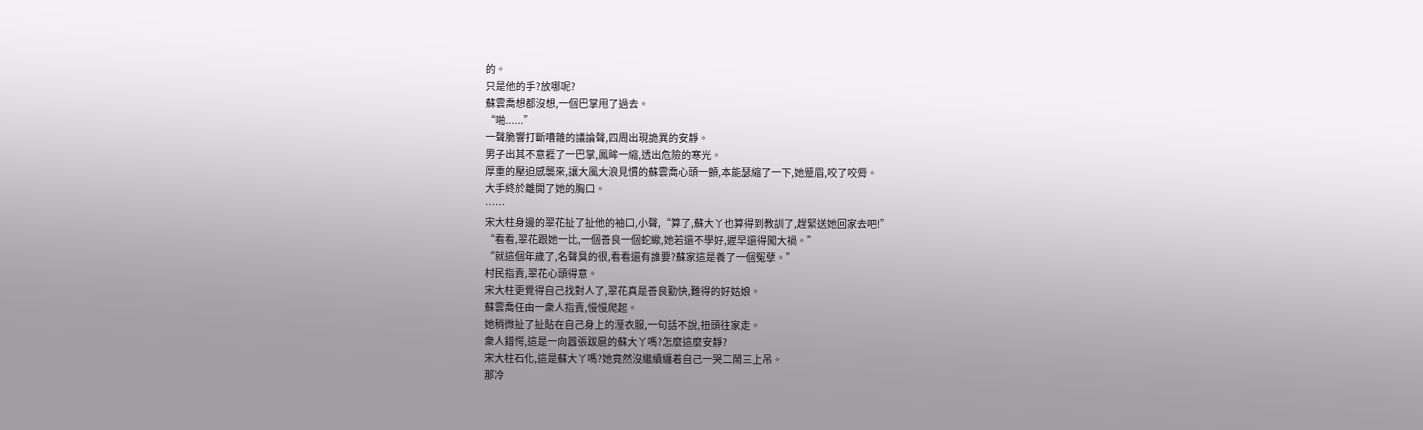的。
只是他的手?放哪呢?
蘇雲喬想都沒想,一個巴掌甩了過去。
“啪......”
一聲脆響打斷嘈雜的議論聲,四周出現詭異的安靜。
男子出其不意捱了一巴掌,鳳眸一縮,透出危險的寒光。
厚重的壓迫感襲來,讓大風大浪見慣的蘇雲喬心頭一顫,本能瑟縮了一下,她蹙眉,咬了咬脣。
大手終於離開了她的胸口。
……
宋大柱身邊的翠花扯了扯他的袖口,小聲,“算了,蘇大丫也算得到教訓了,趕緊送她回家去吧!”
“看看,翠花跟她一比,一個善良一個蛇蠍,她若還不學好,遲早還得闖大禍。”
“就這個年歲了,名聲臭的很,看看還有誰要?蘇家這是養了一個冤孽。”
村民指責,翠花心頭得意。
宋大柱更覺得自己找對人了,翠花真是善良勤快,難得的好姑娘。
蘇雲喬任由一衆人指責,慢慢爬起。
她稍微扯了扯貼在自己身上的溼衣服,一句話不說,扭頭往家走。
衆人錯愕,這是一向囂張跋扈的蘇大丫嗎?怎麼這麼安靜?
宋大柱石化,這是蘇大丫嗎?她竟然沒繼續纏着自己一哭二鬧三上吊。
那冷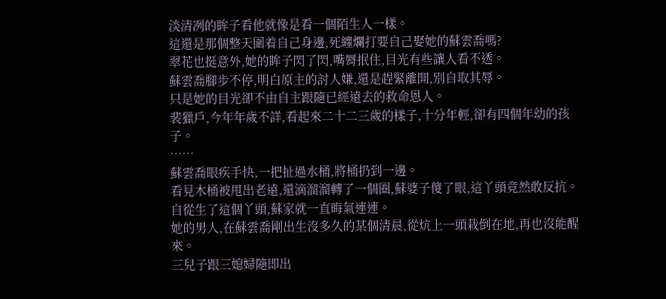淡清冽的眸子看他就像是看一個陌生人一樣。
這還是那個整天圍着自己身邊,死纏爛打要自己娶她的蘇雲喬嗎?
翠花也挺意外,她的眸子閃了閃,嘴脣抿住,目光有些讓人看不透。
蘇雲喬腳步不停,明白原主的討人嫌,還是趕緊離開,別自取其辱。
只是她的目光卻不由自主跟隨已經遠去的救命恩人。
裴獵戶,今年年歲不詳,看起來二十二三歲的樣子,十分年輕,卻有四個年幼的孩子。
……
蘇雲喬眼疾手快,一把扯過水桶,將桶扔到一邊。
看見木桶被甩出老遠,還滴溜溜轉了一個圈,蘇婆子傻了眼,這丫頭竟然敢反抗。
自從生了這個丫頭,蘇家就一直晦氣連連。
她的男人,在蘇雲喬剛出生沒多久的某個清晨,從炕上一頭栽倒在地,再也沒能醒來。
三兒子跟三媳婦隨即出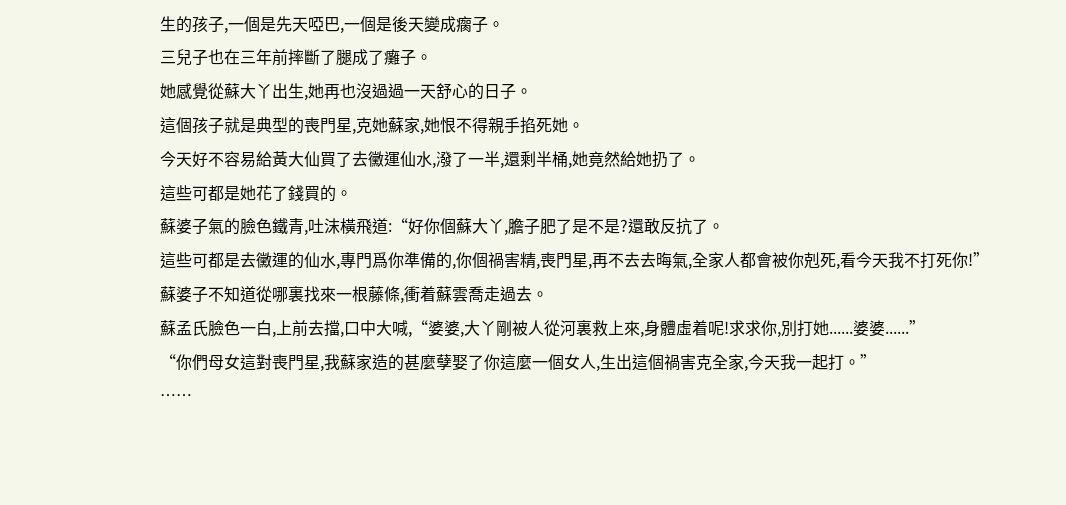生的孩子,一個是先天啞巴,一個是後天變成瘸子。
三兒子也在三年前摔斷了腿成了癱子。
她感覺從蘇大丫出生,她再也沒過過一天舒心的日子。
這個孩子就是典型的喪門星,克她蘇家,她恨不得親手掐死她。
今天好不容易給黃大仙買了去黴運仙水,潑了一半,還剩半桶,她竟然給她扔了。
這些可都是她花了錢買的。
蘇婆子氣的臉色鐵青,吐沫橫飛道:“好你個蘇大丫,膽子肥了是不是?還敢反抗了。
這些可都是去黴運的仙水,專門爲你準備的,你個禍害精,喪門星,再不去去晦氣,全家人都會被你剋死,看今天我不打死你!”
蘇婆子不知道從哪裏找來一根藤條,衝着蘇雲喬走過去。
蘇孟氏臉色一白,上前去擋,口中大喊,“婆婆,大丫剛被人從河裏救上來,身體虛着呢!求求你,別打她......婆婆......”
“你們母女這對喪門星,我蘇家造的甚麼孽娶了你這麼一個女人,生出這個禍害克全家,今天我一起打。”
……